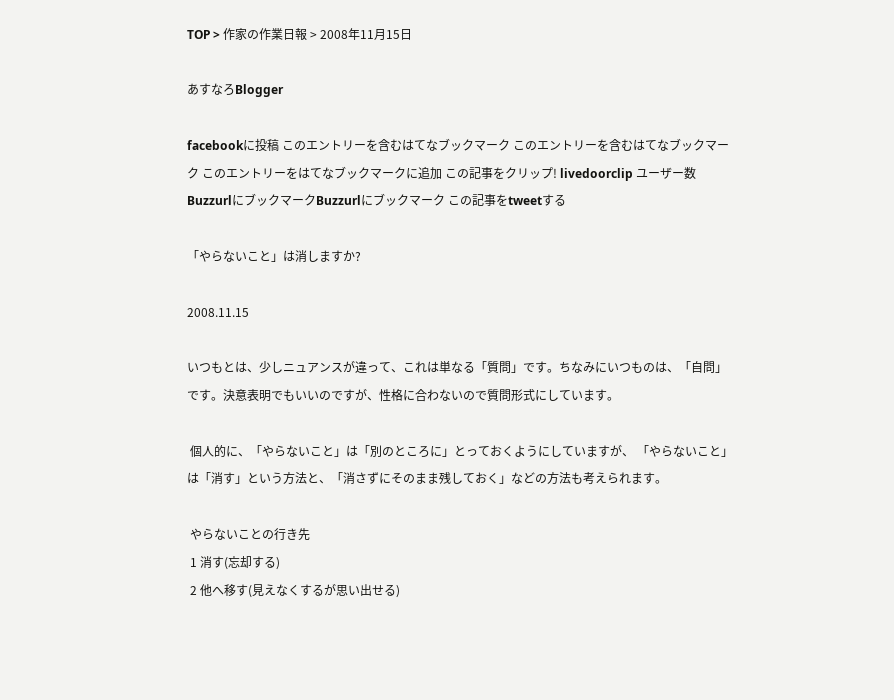TOP > 作家の作業日報 > 2008年11月15日

あすなろBlogger

facebookに投稿 このエントリーを含むはてなブックマーク このエントリーを含むはてなブックマーク このエントリーをはてなブックマークに追加 この記事をクリップ! livedoorclip ユーザー数 BuzzurlにブックマークBuzzurlにブックマーク この記事をtweetする

「やらないこと」は消しますか?

2008.11.15

いつもとは、少しニュアンスが違って、これは単なる「質問」です。ちなみにいつものは、「自問」です。決意表明でもいいのですが、性格に合わないので質問形式にしています。

 個人的に、「やらないこと」は「別のところに」とっておくようにしていますが、 「やらないこと」は「消す」という方法と、「消さずにそのまま残しておく」などの方法も考えられます。

 やらないことの行き先
 1 消す(忘却する)
 2 他へ移す(見えなくするが思い出せる)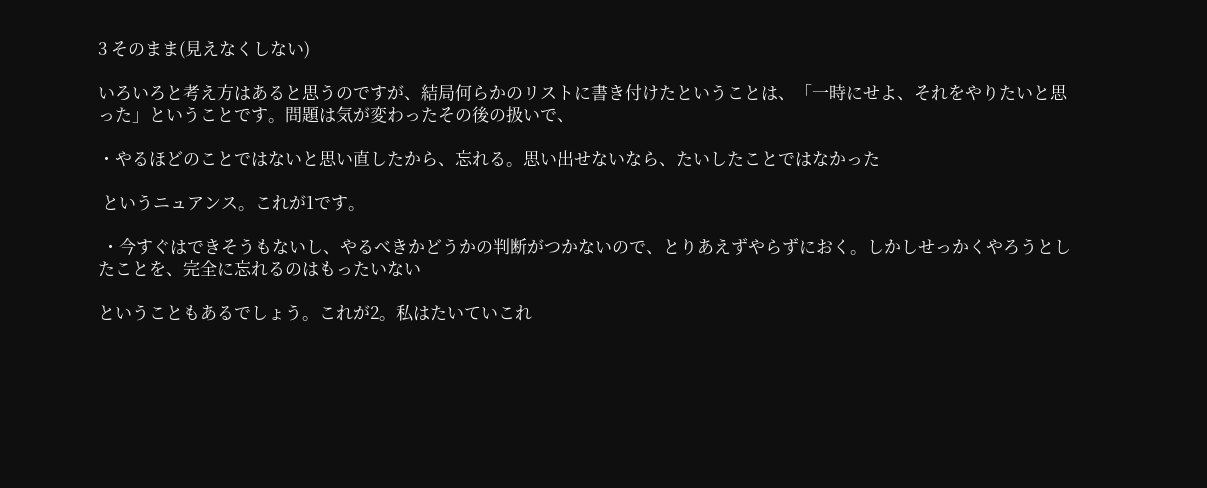3 そのまま(見えなくしない)

いろいろと考え方はあると思うのですが、結局何らかのリストに書き付けたということは、「一時にせよ、それをやりたいと思った」ということです。問題は気が変わったその後の扱いで、

・やるほどのことではないと思い直したから、忘れる。思い出せないなら、たいしたことではなかった

 というニュアンス。これが1です。

 ・今すぐはできそうもないし、やるべきかどうかの判断がつかないので、とりあえずやらずにおく。しかしせっかくやろうとしたことを、完全に忘れるのはもったいない

ということもあるでしょう。これが2。私はたいていこれ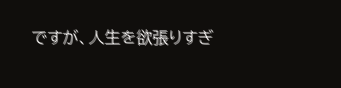ですが、人生を欲張りすぎ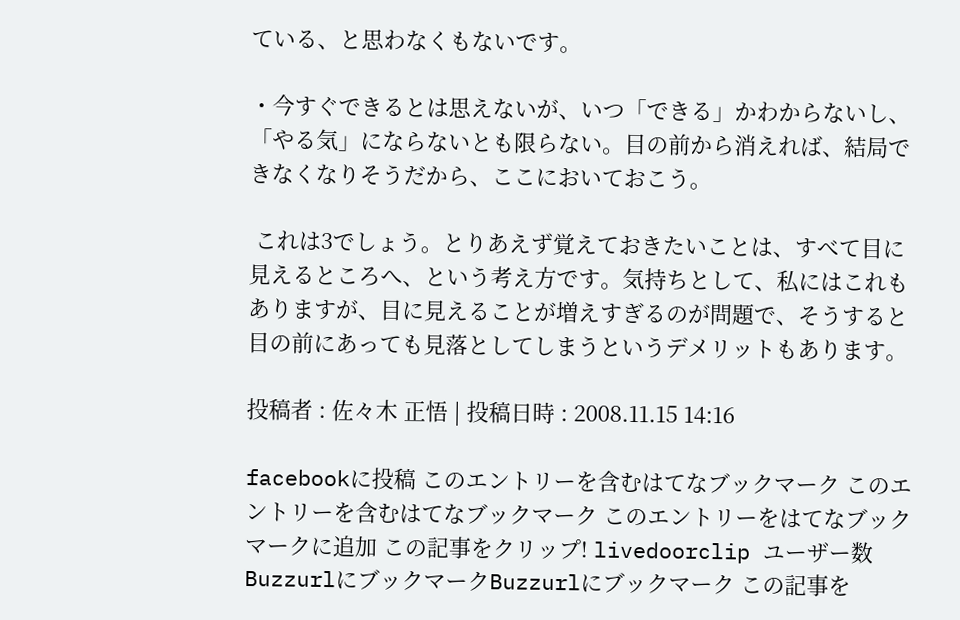ている、と思わなくもないです。

・今すぐできるとは思えないが、いつ「できる」かわからないし、「やる気」にならないとも限らない。目の前から消えれば、結局できなくなりそうだから、ここにおいておこう。

 これは3でしょう。とりあえず覚えておきたいことは、すべて目に見えるところへ、という考え方です。気持ちとして、私にはこれもありますが、目に見えることが増えすぎるのが問題で、そうすると目の前にあっても見落としてしまうというデメリットもあります。

投稿者 : 佐々木 正悟 | 投稿日時 : 2008.11.15 14:16

facebookに投稿 このエントリーを含むはてなブックマーク このエントリーを含むはてなブックマーク このエントリーをはてなブックマークに追加 この記事をクリップ! livedoorclip ユーザー数 BuzzurlにブックマークBuzzurlにブックマーク この記事を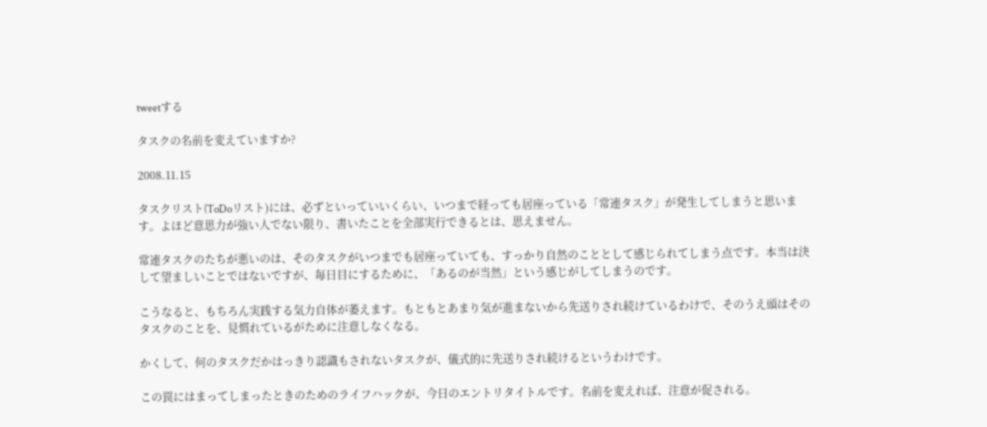tweetする

タスクの名前を変えていますか?

2008.11.15

タスクリスト(ToDoリスト)には、必ずといっていいくらい、いつまで経っても居座っている「常連タスク」が発生してしまうと思います。よほど意思力が強い人でない限り、書いたことを全部実行できるとは、思えません。

常連タスクのたちが悪いのは、そのタスクがいつまでも居座っていても、すっかり自然のこととして感じられてしまう点です。本当は決して望ましいことではないですが、毎日目にするために、「あるのが当然」という感じがしてしまうのです。

こうなると、もちろん実践する気力自体が萎えます。もともとあまり気が進まないから先送りされ続けているわけで、そのうえ頭はそのタスクのことを、見慣れているがために注意しなくなる。

かくして、何のタスクだかはっきり認識もされないタスクが、儀式的に先送りされ続けるというわけです。

この罠にはまってしまったときのためのライフハックが、今日のエントリタイトルです。名前を変えれば、注意が促される。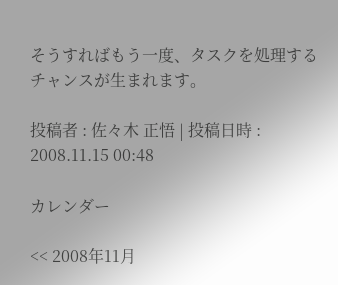そうすればもう一度、タスクを処理するチャンスが生まれます。

投稿者 : 佐々木 正悟 | 投稿日時 : 2008.11.15 00:48

カレンダー

<< 2008年11月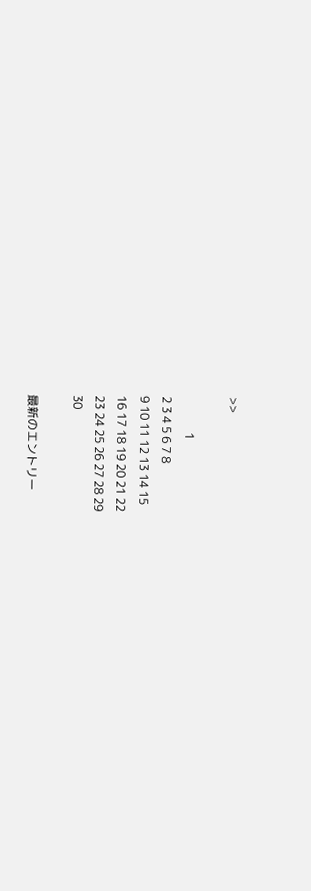>>

            1
2 3 4 5 6 7 8
9 10 11 12 13 14 15
16 17 18 19 20 21 22
23 24 25 26 27 28 29
30

最新のエントリー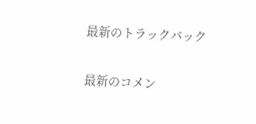最新のトラックバック

最新のコメン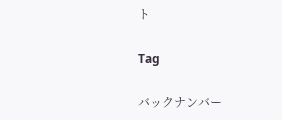ト

Tag

バックナンバー